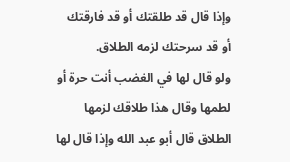وإذا قال قد طلقتك أو قد فارقتك أو قد سرحتك لزمه الطلاق.
ولو قال لها في الغضب أنت حرة أو لطمها وقال هذا طلاقك لزمها الطلاق قال أبو عبد الله وإذا قال لها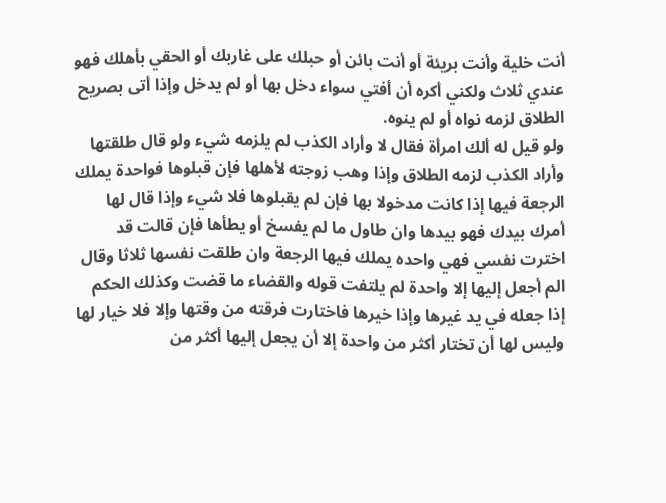أنت خلية وأنت بريئة أو أنت بائن أو حبلك على غاربك أو الحقي بأهلك فهو عندي ثلاث ولكني أكره أن أفتي سواء دخل بها أو لم يدخل وإذا أتى بصريح الطلاق لزمه نواه أو لم ينوه.
ولو قيل له ألك امرأة فقال لا وأراد الكذب لم يلزمه شيء ولو قال طلقتها وأراد الكذب لزمه الطلاق وإذا وهب زوجته لأهلها فإن قبلوها فواحدة يملك الرجعة فيها إذا كانت مدخولا بها فإن لم يقبلوها فلا شيء وإذا قال لها أمرك بيدك فهو بيدها وان طاول ما لم يفسخ أو يطأها فإن قالت قد اخترت نفسي فهي واحده يملك فيها الرجعة وان طلقت نفسها ثلاثا وقال الم أجعل إليها إلا واحدة لم يلتفت قوله والقضاء ما قضت وكذلك الحكم إذا جعله في يد غيرها وإذا خيرها فاختارت فرقته من وقتها وإلا فلا خيار لها وليس لها أن تختار أكثر من واحدة إلا أن يجعل إليها أكثر من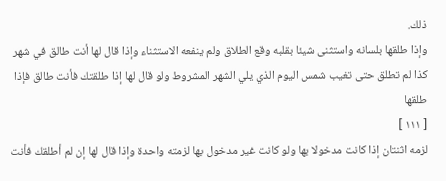ذلك.
وإذا طلقها بلسانه واستثنى شيئا بقلبه وقع الطلاق ولم ينفعه الاستثناء وإذا قال لها أنت طالق في شهر كذا لم تطلق حتى تغيب شمس اليوم الذي يلي الشهر المشروط ولو قال لها إذا طلقتك فأنت طالق فإذا طلقها
[ ١١١ ]
لزمه اثنتان إذا كانت مدخولا بها ولو كانت غير مدخول بها لزمته واحدة وإذا قال لها إن لم أطلقك فأنت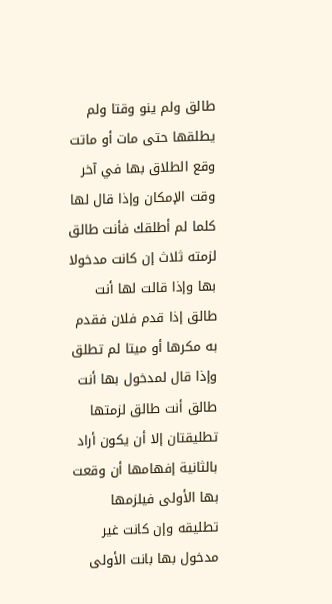طالق ولم ينو وقتا ولم يطلقها حتى مات أو ماتت وقع الطلاق بها في آخر وقت الإمكان وإذا قال لها كلما لم أطلقك فأنت طالق لزمته ثلاث إن كانت مدخولا بها وإذا قالت لها أنت طالق إذا قدم فلان فقدم به مكرها أو ميتا لم تطلق وإذا قال لمدخول بها أنت طالق أنت طالق لزمتها تطليقتان إلا أن يكون أراد بالثانية إفهامها أن وقعت بها الأولى فيلزمها تطليقه وإن كانت غير مدخول بها بانت الأولى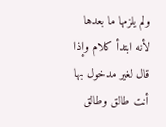ولم يلزمها ما بعدها لأنه ابتدأ كلام وإذا قال لغير مدخول بها أنت طالق وطالق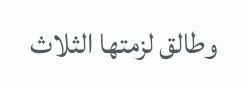وطالق لزمتها الثلاث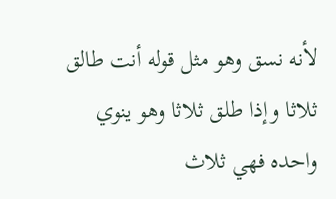لأنه نسق وهو مثل قوله أنت طالق ثلاثا وإذا طلق ثلاثا وهو ينوي واحده فهي ثلاث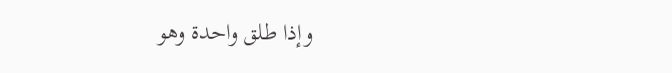وإذا طلق واحدة وهو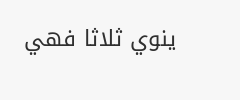ينوي ثلاثا فهي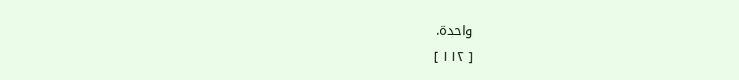واحدة.
[ ١١٢ ]